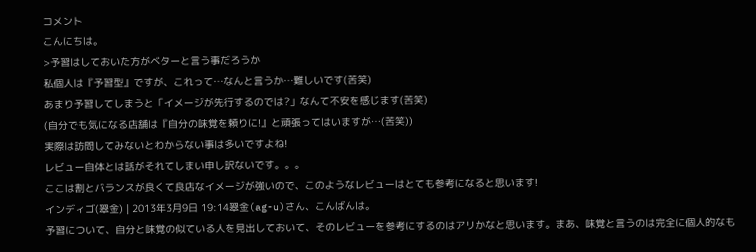コメント
こんにちは。
>予習はしておいた方がベターと言う事だろうか
私個人は『予習型』ですが、これって…なんと言うか…難しいです(苦笑)
あまり予習してしまうと「イメージが先行するのでは?」なんて不安を感じます(苦笑)
(自分でも気になる店舗は『自分の味覚を頼りに!』と頑張ってはいますが…(苦笑))
実際は訪問してみないとわからない事は多いですよね!
レビュー自体とは話がそれてしまい申し訳ないです。。。
ここは割とバランスが良くて良店なイメージが強いので、このようなレビューはとても参考になると思います!
インディゴ(翠金) | 2013年3月9日 19:14翠金(ag-u)さん、こんばんは。
予習について、自分と味覚の似ている人を見出しておいて、そのレビューを参考にするのはアリかなと思います。まあ、味覚と言うのは完全に個人的なも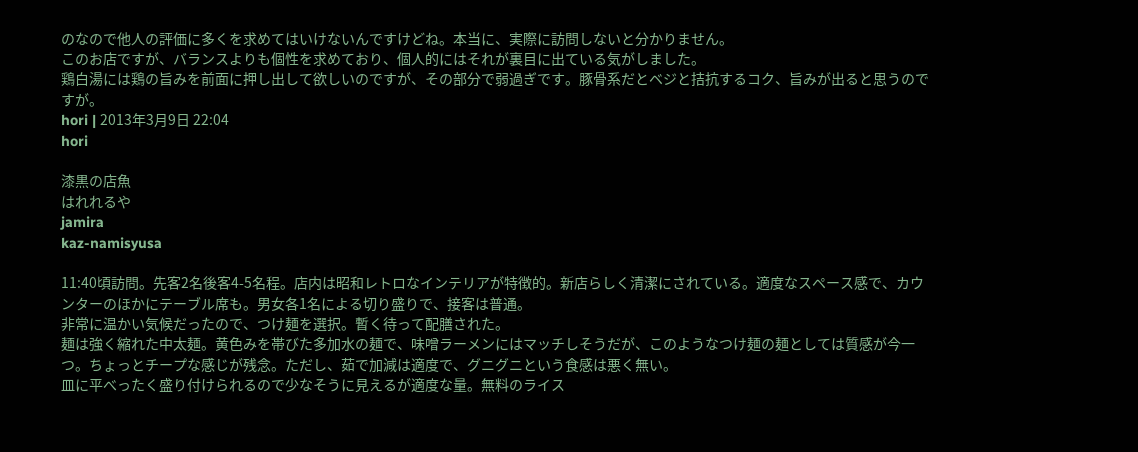のなので他人の評価に多くを求めてはいけないんですけどね。本当に、実際に訪問しないと分かりません。
このお店ですが、バランスよりも個性を求めており、個人的にはそれが裏目に出ている気がしました。
鶏白湯には鶏の旨みを前面に押し出して欲しいのですが、その部分で弱過ぎです。豚骨系だとベジと拮抗するコク、旨みが出ると思うのですが。
hori | 2013年3月9日 22:04
hori

漆黒の店魚
はれれるや
jamira
kaz-namisyusa

11:40頃訪問。先客2名後客4-5名程。店内は昭和レトロなインテリアが特徴的。新店らしく清潔にされている。適度なスペース感で、カウンターのほかにテーブル席も。男女各1名による切り盛りで、接客は普通。
非常に温かい気候だったので、つけ麺を選択。暫く待って配膳された。
麺は強く縮れた中太麺。黄色みを帯びた多加水の麺で、味噌ラーメンにはマッチしそうだが、このようなつけ麺の麺としては質感が今一つ。ちょっとチープな感じが残念。ただし、茹で加減は適度で、グニグニという食感は悪く無い。
皿に平べったく盛り付けられるので少なそうに見えるが適度な量。無料のライス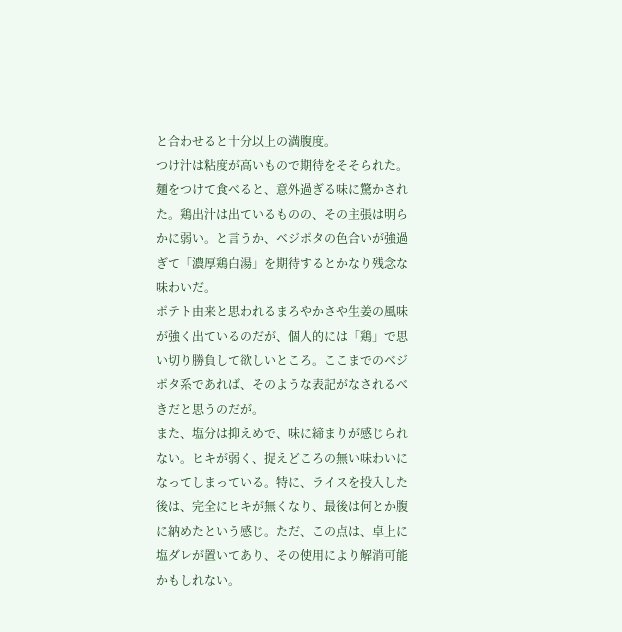と合わせると十分以上の満腹度。
つけ汁は粘度が高いもので期待をそそられた。
麺をつけて食べると、意外過ぎる味に驚かされた。鶏出汁は出ているものの、その主張は明らかに弱い。と言うか、ベジポタの色合いが強過ぎて「濃厚鶏白湯」を期待するとかなり残念な味わいだ。
ポテト由来と思われるまろやかさや生姜の風味が強く出ているのだが、個人的には「鶏」で思い切り勝負して欲しいところ。ここまでのベジポタ系であれば、そのような表記がなされるべきだと思うのだが。
また、塩分は抑えめで、味に締まりが感じられない。ヒキが弱く、捉えどころの無い味わいになってしまっている。特に、ライスを投入した後は、完全にヒキが無くなり、最後は何とか腹に納めたという感じ。ただ、この点は、卓上に塩ダレが置いてあり、その使用により解消可能かもしれない。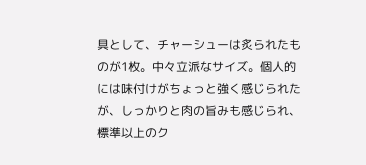具として、チャーシューは炙られたものが1枚。中々立派なサイズ。個人的には味付けがちょっと強く感じられたが、しっかりと肉の旨みも感じられ、標準以上のク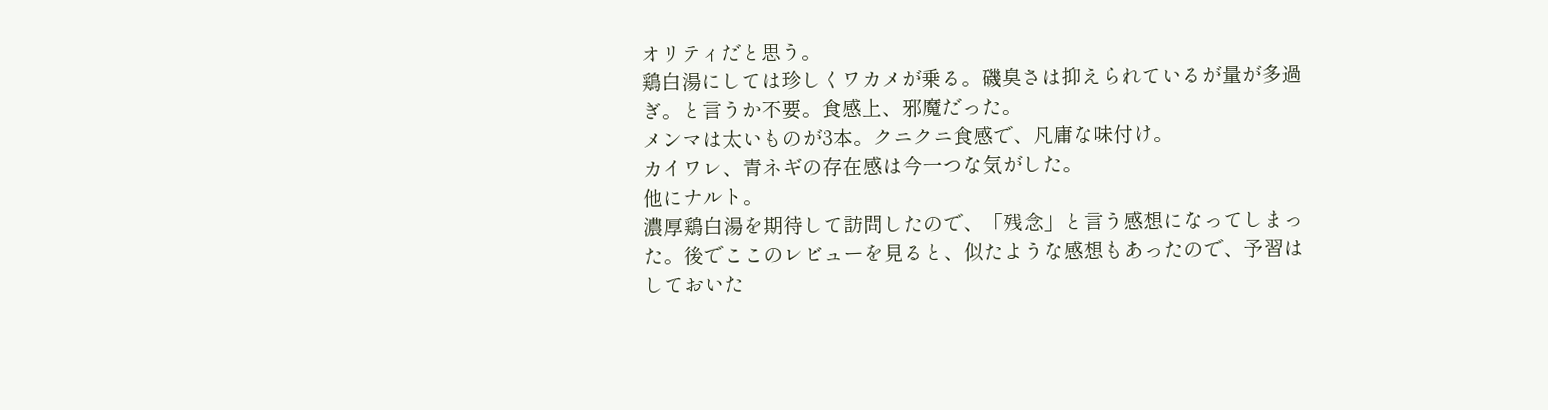オリティだと思う。
鶏白湯にしては珍しくワカメが乗る。磯臭さは抑えられているが量が多過ぎ。と言うか不要。食感上、邪魔だった。
メンマは太いものが3本。クニクニ食感で、凡庸な味付け。
カイワレ、青ネギの存在感は今一つな気がした。
他にナルト。
濃厚鶏白湯を期待して訪問したので、「残念」と言う感想になってしまった。後でここのレビューを見ると、似たような感想もあったので、予習はしておいた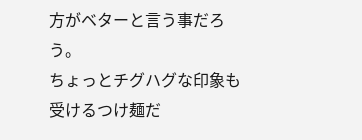方がベターと言う事だろう。
ちょっとチグハグな印象も受けるつけ麺だ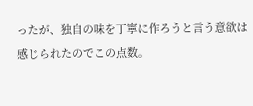ったが、独自の味を丁寧に作ろうと言う意欲は感じられたのでこの点数。